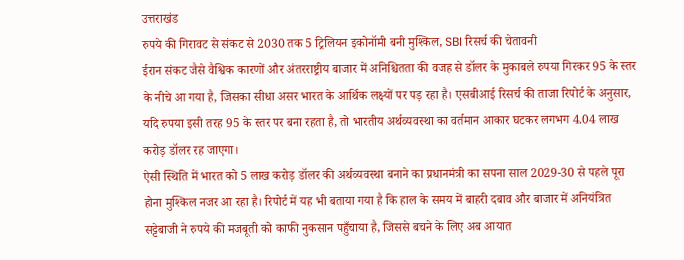उत्तराखंड
रुपये की गिरावट से संकट से 2030 तक 5 ट्रिलियन इकोनॉमी बनी मुश्किल, SBI रिसर्च की चेतावनी
ईरान संकट जैसे वैश्विक कारणों और अंतरराष्ट्रीय बाजार में अनिश्चितता की वजह से डॉलर के मुकाबले रुपया गिरकर 95 के स्तर के नीचे आ गया है, जिसका सीधा असर भारत के आर्थिक लक्ष्यों पर पड़ रहा है। एसबीआई रिसर्च की ताजा रिपोर्ट के अनुसार, यदि रुपया इसी तरह 95 के स्तर पर बना रहता है, तो भारतीय अर्थव्यवस्था का वर्तमान आकार घटकर लगभग 4.04 लाख करोड़ डॉलर रह जाएगा।
ऐसी स्थिति में भारत को 5 लाख करोड़ डॉलर की अर्थव्यवस्था बनाने का प्रधानमंत्री का सपना साल 2029-30 से पहले पूरा होना मुश्किल नजर आ रहा है। रिपोर्ट में यह भी बताया गया है कि हाल के समय में बाहरी दबाव और बाजार में अनियंत्रित सट्टेबाजी ने रुपये की मजबूती को काफी नुकसान पहुँचाया है, जिससे बचने के लिए अब आयात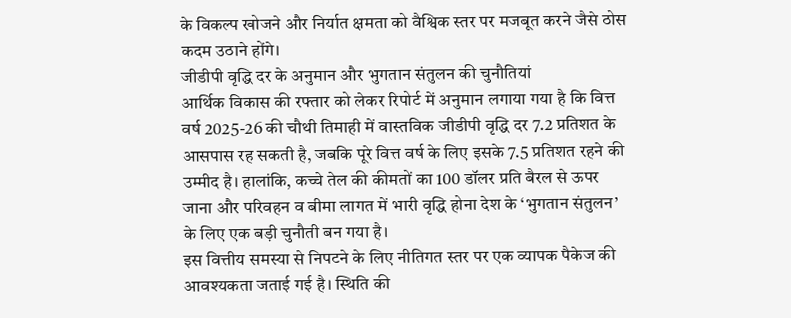के विकल्प खोजने और निर्यात क्षमता को वैश्विक स्तर पर मजबूत करने जैसे ठोस कदम उठाने होंगे।
जीडीपी वृद्धि दर के अनुमान और भुगतान संतुलन की चुनौतियां
आर्थिक विकास की रफ्तार को लेकर रिपोर्ट में अनुमान लगाया गया है कि वित्त वर्ष 2025-26 की चौथी तिमाही में वास्तविक जीडीपी वृद्धि दर 7.2 प्रतिशत के आसपास रह सकती है, जबकि पूरे वित्त वर्ष के लिए इसके 7.5 प्रतिशत रहने की उम्मीद है। हालांकि, कच्चे तेल की कीमतों का 100 डॉलर प्रति बैरल से ऊपर जाना और परिवहन व बीमा लागत में भारी वृद्धि होना देश के ‘भुगतान संतुलन’ के लिए एक बड़ी चुनौती बन गया है।
इस वित्तीय समस्या से निपटने के लिए नीतिगत स्तर पर एक व्यापक पैकेज की आवश्यकता जताई गई है। स्थिति की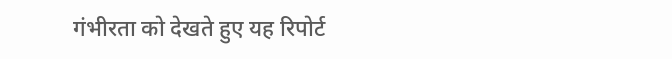गंभीरता को देखते हुए यह रिपोर्ट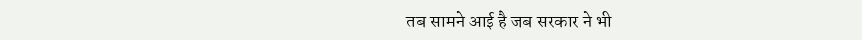तब सामने आई है जब सरकार ने भी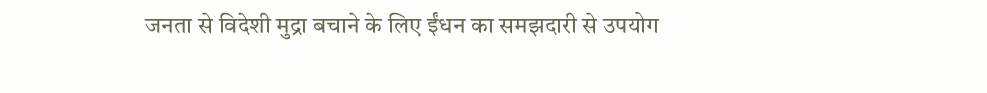जनता से विदेशी मुद्रा बचाने के लिए ईंधन का समझदारी से उपयोग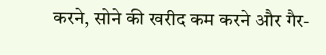करने, सोने की खरीद कम करने और गैर-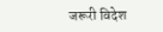जरूरी विदेश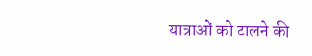यात्राओं को टालने की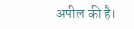अपील की है।